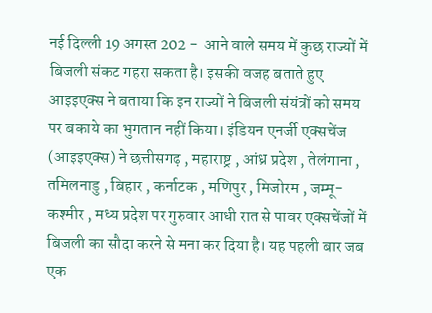नई दिल्ली 19 अगस्त 202 -  आने वाले समय में कुछ राज्‍यों में बिजली संकट गहरा सकता है। इसकी वजह बताते हुए आइइएक्स ने बताया कि इन राज्यों ने बिजली संयंत्रों को समय पर बकाये का भुगतान नहीं किया। इंडियन एनर्जी एक्सचेंज (आइइएक्स) ने छत्तीसगढ़ , महाराष्ट्र , आंध्र प्रदेश , तेलंगाना , तमिलनाडु , बिहार , कर्नाटक , मणिपुर , मिजोरम , जम्मू-कश्मीर , मध्य प्रदेश पर गुरुवार आधी रात से पावर एक्सचेंजों में बिजली का सौदा करने से मना कर दिया है। यह पहली बार जब एक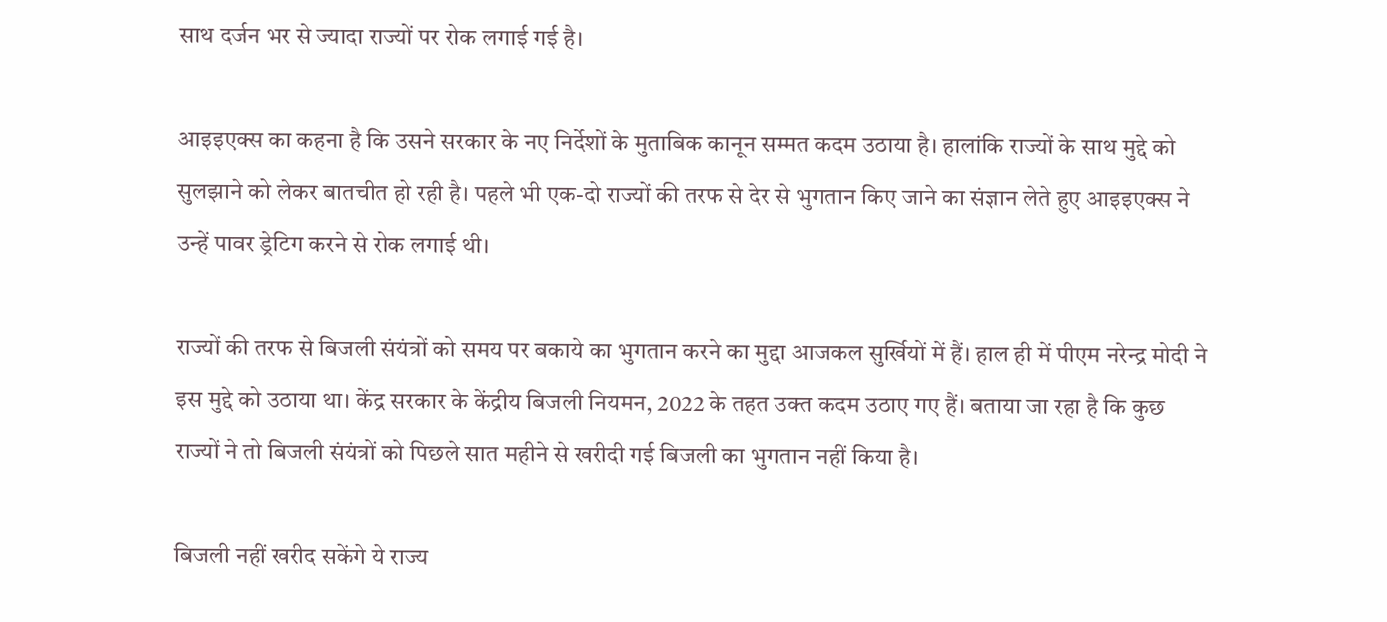साथ दर्जन भर से ज्यादा राज्यों पर रोक लगाई गई है।

आइइएक्स का कहना है कि उसने सरकार के नए निर्देशों के मुताबिक कानून सम्मत कदम उठाया है। हालांकि राज्यों के साथ मुद्दे को सुलझाने को लेकर बातचीत हो रही है। पहले भी एक-दो राज्यों की तरफ से देर से भुगतान किए जाने का संज्ञान लेते हुए आइइएक्स ने उन्हें पावर ड्रेटिग करने से रोक लगाई थी।

राज्यों की तरफ से बिजली संयंत्रों को समय पर बकाये का भुगतान करने का मुद्दा आजकल सुर्खियों में हैं। हाल ही में पीएम नरेन्द्र मोदी ने इस मुद्दे को उठाया था। केंद्र सरकार के केंद्रीय बिजली नियमन, 2022 के तहत उक्त कदम उठाए गए हैं। बताया जा रहा है कि कुछ राज्यों ने तो बिजली संयंत्रों को पिछले सात महीने से खरीदी गई बिजली का भुगतान नहीं किया है।

बिजली नहीं खरीद सकेंगे ये राज्य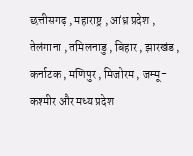छत्तीसगढ़ , महाराष्ट्र , आंध्र प्रदेश , तेलंगाना , तमिलनाडु , बिहार , झारखंड , कर्नाटक , मणिपुर , मिजोरम , जम्मू-कश्मीर और मध्य प्रदेश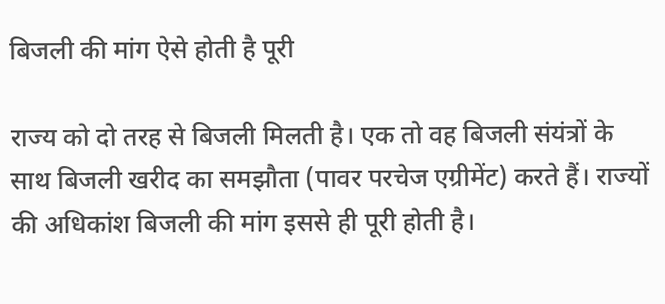बिजली की मांग ऐसे होती है पूरी

राज्य को दो तरह से बिजली मिलती है। एक तो वह बिजली संयंत्रों के साथ बिजली खरीद का समझौता (पावर परचेज एग्रीमेंट) करते हैं। राज्यों की अधिकांश बिजली की मांग इससे ही पूरी होती है।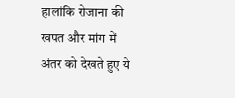हालांकि रोजाना की खपत और मांग में अंतर को देखते हुए ये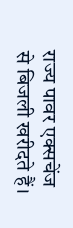राज्य पावर एक्सचेंज से बिजली खरीदते हैं।